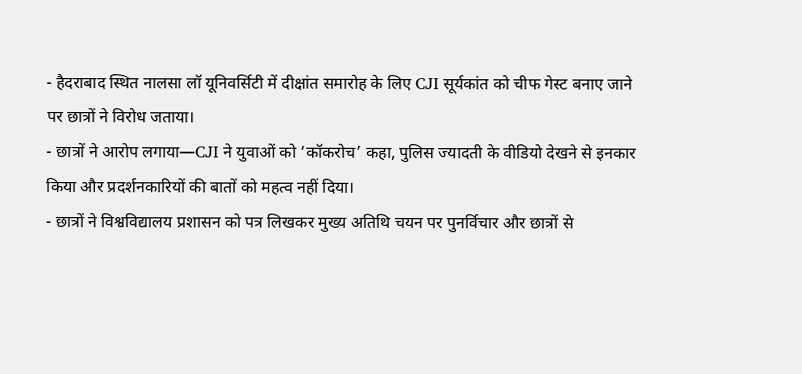- हैदराबाद स्थित नालसा लॉ यूनिवर्सिटी में दीक्षांत समारोह के लिए CJI सूर्यकांत को चीफ गेस्ट बनाए जाने पर छात्रों ने विरोध जताया।
- छात्रों ने आरोप लगाया—CJI ने युवाओं को ‘कॉकरोच’ कहा, पुलिस ज्यादती के वीडियो देखने से इनकार किया और प्रदर्शनकारियों की बातों को महत्व नहीं दिया।
- छात्रों ने विश्वविद्यालय प्रशासन को पत्र लिखकर मुख्य अतिथि चयन पर पुनर्विचार और छात्रों से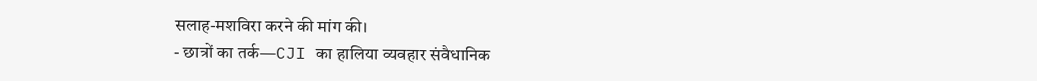सलाह-मशविरा करने की मांग की।
- छात्रों का तर्क—CJI का हालिया व्यवहार संवैधानिक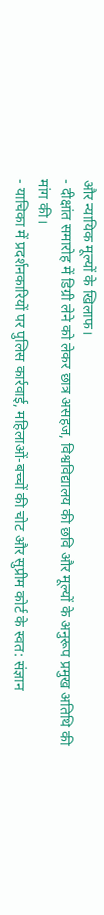और न्यायिक मूल्यों के खिलाफ।
- दीक्षांत समारोह में डिग्री लेने को लेकर छात्र असहज, विश्वविद्यालय की छवि और मूल्यों के अनुरूप प्रमुख अतिथि की मांग की।
- याचिका में प्रदर्शनकारियों पर पुलिस कार्रवाई, महिलाओं-बच्चों की चोट और सुप्रीम कोर्ट के स्वत: संज्ञान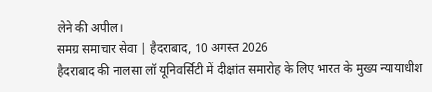लेने की अपील।
समग्र समाचार सेवा | हैदराबाद, 10 अगस्त 2026
हैदराबाद की नालसा लॉ यूनिवर्सिटी में दीक्षांत समारोह के लिए भारत के मुख्य न्यायाधीश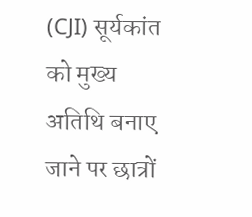(CJI) सूर्यकांत को मुख्य अतिथि बनाए जाने पर छात्रों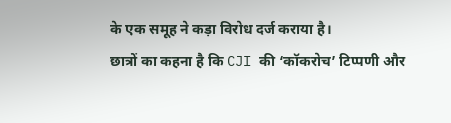के एक समूह ने कड़ा विरोध दर्ज कराया है।
छात्रों का कहना है कि CJI की ‘कॉकरोच’ टिप्पणी और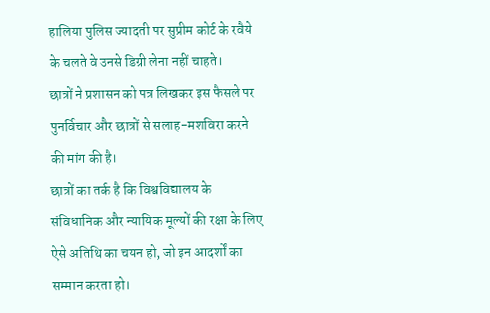हालिया पुलिस ज्यादती पर सुप्रीम कोर्ट के रवैये के चलते वे उनसे डिग्री लेना नहीं चाहते।
छात्रों ने प्रशासन को पत्र लिखकर इस फैसले पर पुनर्विचार और छात्रों से सलाह-मशविरा करने की मांग की है।
छात्रों का तर्क है कि विश्वविद्यालय के संविधानिक और न्यायिक मूल्यों की रक्षा के लिए ऐसे अतिथि का चयन हो, जो इन आदर्शों का सम्मान करता हो।